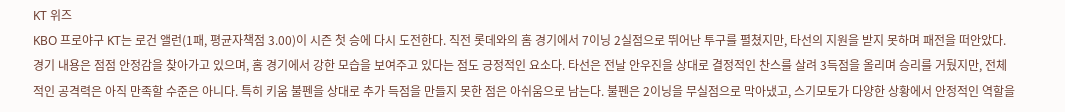KT 위즈
KBO 프로야구 KT는 로건 앨런(1패, 평균자책점 3.00)이 시즌 첫 승에 다시 도전한다. 직전 롯데와의 홈 경기에서 7이닝 2실점으로 뛰어난 투구를 펼쳤지만, 타선의 지원을 받지 못하며 패전을 떠안았다. 경기 내용은 점점 안정감을 찾아가고 있으며, 홈 경기에서 강한 모습을 보여주고 있다는 점도 긍정적인 요소다. 타선은 전날 안우진을 상대로 결정적인 찬스를 살려 3득점을 올리며 승리를 거뒀지만, 전체적인 공격력은 아직 만족할 수준은 아니다. 특히 키움 불펜을 상대로 추가 득점을 만들지 못한 점은 아쉬움으로 남는다. 불펜은 2이닝을 무실점으로 막아냈고, 스기모토가 다양한 상황에서 안정적인 역할을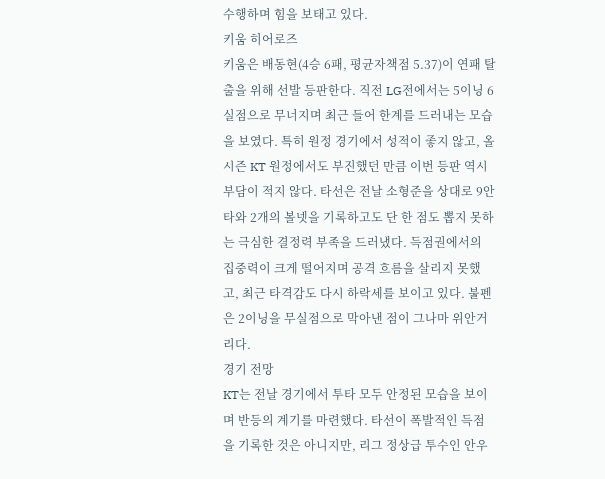수행하며 힘을 보태고 있다.
키움 히어로즈
키움은 배동현(4승 6패, 평균자책점 5.37)이 연패 탈출을 위해 선발 등판한다. 직전 LG전에서는 5이닝 6실점으로 무너지며 최근 들어 한계를 드러내는 모습을 보였다. 특히 원정 경기에서 성적이 좋지 않고, 올 시즌 KT 원정에서도 부진했던 만큼 이번 등판 역시 부담이 적지 않다. 타선은 전날 소형준을 상대로 9안타와 2개의 볼넷을 기록하고도 단 한 점도 뽑지 못하는 극심한 결정력 부족을 드러냈다. 득점권에서의 집중력이 크게 떨어지며 공격 흐름을 살리지 못했고, 최근 타격감도 다시 하락세를 보이고 있다. 불펜은 2이닝을 무실점으로 막아낸 점이 그나마 위안거리다.
경기 전망
KT는 전날 경기에서 투타 모두 안정된 모습을 보이며 반등의 계기를 마련했다. 타선이 폭발적인 득점을 기록한 것은 아니지만, 리그 정상급 투수인 안우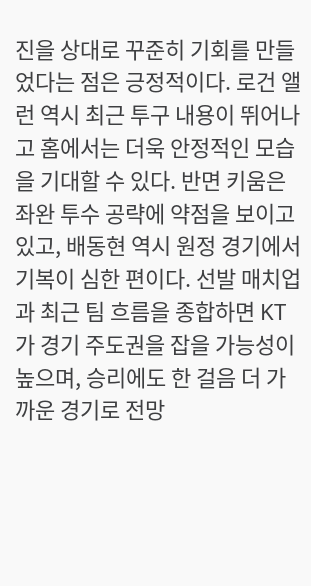진을 상대로 꾸준히 기회를 만들었다는 점은 긍정적이다. 로건 앨런 역시 최근 투구 내용이 뛰어나고 홈에서는 더욱 안정적인 모습을 기대할 수 있다. 반면 키움은 좌완 투수 공략에 약점을 보이고 있고, 배동현 역시 원정 경기에서 기복이 심한 편이다. 선발 매치업과 최근 팀 흐름을 종합하면 KT가 경기 주도권을 잡을 가능성이 높으며, 승리에도 한 걸음 더 가까운 경기로 전망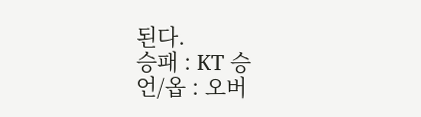된다.
승패 : KT 승
언/옵 : 오버